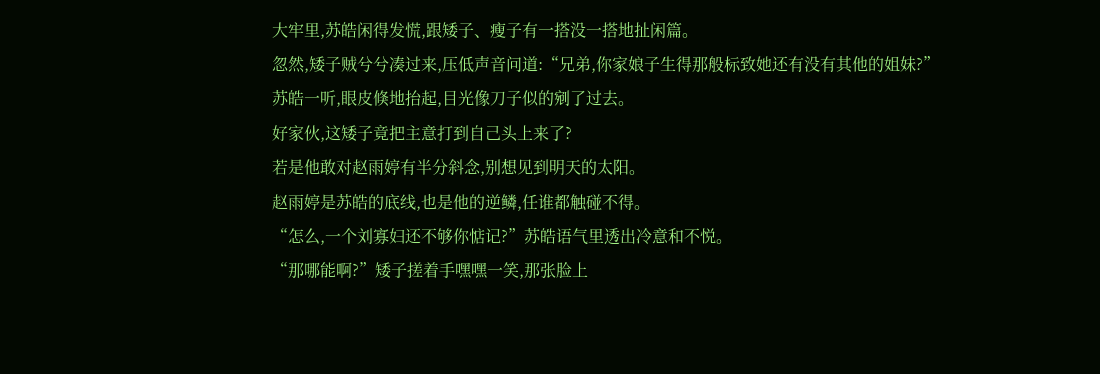大牢里,苏皓闲得发慌,跟矮子、瘦子有一搭没一搭地扯闲篇。
忽然,矮子贼兮兮凑过来,压低声音问道:“兄弟,你家娘子生得那般标致她还有没有其他的姐妹?”
苏皓一听,眼皮倏地抬起,目光像刀子似的剜了过去。
好家伙,这矮子竟把主意打到自己头上来了?
若是他敢对赵雨婷有半分斜念,别想见到明天的太阳。
赵雨婷是苏皓的底线,也是他的逆鳞,任谁都触碰不得。
“怎么,一个刘寡妇还不够你惦记?”苏皓语气里透出冷意和不悦。
“那哪能啊?”矮子搓着手嘿嘿一笑,那张脸上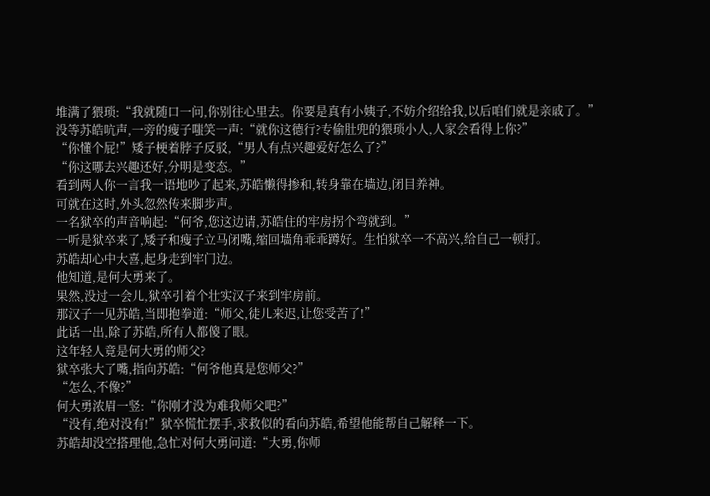堆满了猥琐:“我就随口一问,你别往心里去。你要是真有小姨子,不妨介绍给我,以后咱们就是亲戚了。”
没等苏皓吭声,一旁的瘦子嗤笑一声:“就你这德行?专偷肚兜的猥琐小人,人家会看得上你?”
“你懂个屁!”矮子梗着脖子反驳,“男人有点兴趣爱好怎么了?”
“你这哪去兴趣还好,分明是变态。”
看到两人你一言我一语地吵了起来,苏皓懒得掺和,转身靠在墙边,闭目养神。
可就在这时,外头忽然传来脚步声。
一名狱卒的声音响起:“何爷,您这边请,苏皓住的牢房拐个弯就到。”
一听是狱卒来了,矮子和瘦子立马闭嘴,缩回墙角乖乖蹲好。生怕狱卒一不高兴,给自己一顿打。
苏皓却心中大喜,起身走到牢门边。
他知道,是何大勇来了。
果然,没过一会儿,狱卒引着个壮实汉子来到牢房前。
那汉子一见苏皓,当即抱拳道:“师父,徒儿来迟,让您受苦了!”
此话一出,除了苏皓,所有人都傻了眼。
这年轻人竟是何大勇的师父?
狱卒张大了嘴,指向苏皓:“何爷他真是您师父?”
“怎么,不像?”
何大勇浓眉一竖:“你刚才没为难我师父吧?”
“没有,绝对没有!”狱卒慌忙摆手,求救似的看向苏皓,希望他能帮自己解释一下。
苏皓却没空搭理他,急忙对何大勇问道:“大勇,你师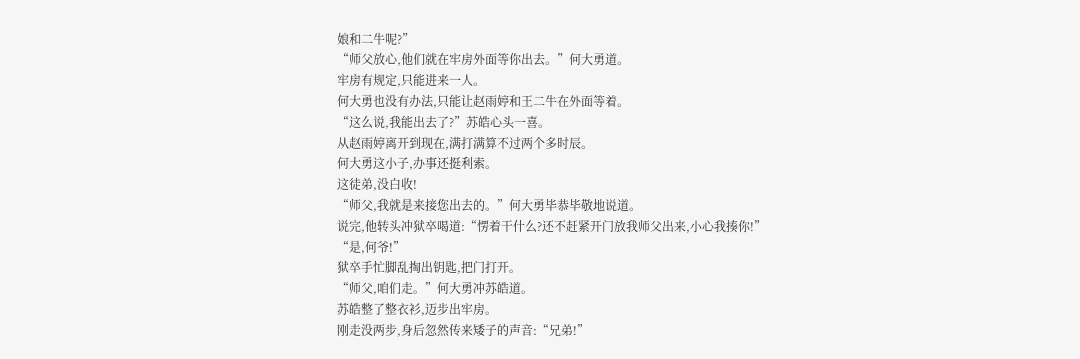娘和二牛呢?”
“师父放心,他们就在牢房外面等你出去。”何大勇道。
牢房有规定,只能进来一人。
何大勇也没有办法,只能让赵雨婷和王二牛在外面等着。
“这么说,我能出去了?”苏皓心头一喜。
从赵雨婷离开到现在,满打满算不过两个多时辰。
何大勇这小子,办事还挺利索。
这徒弟,没白收!
“师父,我就是来接您出去的。”何大勇毕恭毕敬地说道。
说完,他转头冲狱卒喝道:“愣着干什么?还不赶紧开门放我师父出来,小心我揍你!”
“是,何爷!”
狱卒手忙脚乱掏出钥匙,把门打开。
“师父,咱们走。”何大勇冲苏皓道。
苏皓整了整衣衫,迈步出牢房。
刚走没两步,身后忽然传来矮子的声音:“兄弟!”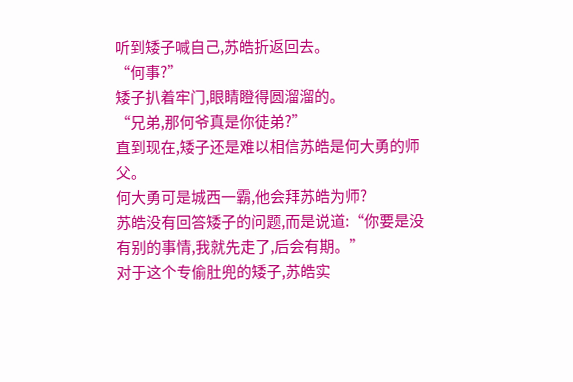听到矮子喊自己,苏皓折返回去。
“何事?”
矮子扒着牢门,眼睛瞪得圆溜溜的。
“兄弟,那何爷真是你徒弟?”
直到现在,矮子还是难以相信苏皓是何大勇的师父。
何大勇可是城西一霸,他会拜苏皓为师?
苏皓没有回答矮子的问题,而是说道:“你要是没有别的事情,我就先走了,后会有期。”
对于这个专偷肚兜的矮子,苏皓实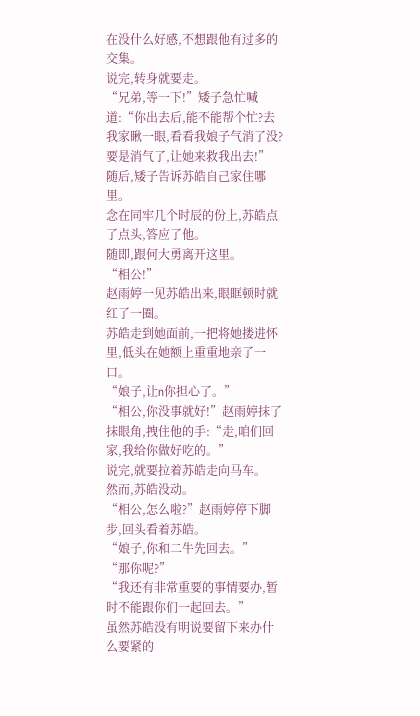在没什么好感,不想跟他有过多的交集。
说完,转身就要走。
“兄弟,等一下!”矮子急忙喊道:“你出去后,能不能帮个忙?去我家瞅一眼,看看我娘子气消了没?要是消气了,让她来救我出去!”
随后,矮子告诉苏皓自己家住哪里。
念在同牢几个时辰的份上,苏皓点了点头,答应了他。
随即,跟何大勇离开这里。
“相公!”
赵雨婷一见苏皓出来,眼眶顿时就红了一圈。
苏皓走到她面前,一把将她搂进怀里,低头在她额上重重地亲了一口。
“娘子,让n你担心了。”
“相公,你没事就好!”赵雨婷抹了抹眼角,拽住他的手:“走,咱们回家,我给你做好吃的。”
说完,就要拉着苏皓走向马车。
然而,苏皓没动。
“相公,怎么啦?”赵雨婷停下脚步,回头看着苏皓。
“娘子,你和二牛先回去。”
“那你呢?”
“我还有非常重要的事情要办,暂时不能跟你们一起回去。”
虽然苏皓没有明说要留下来办什么要紧的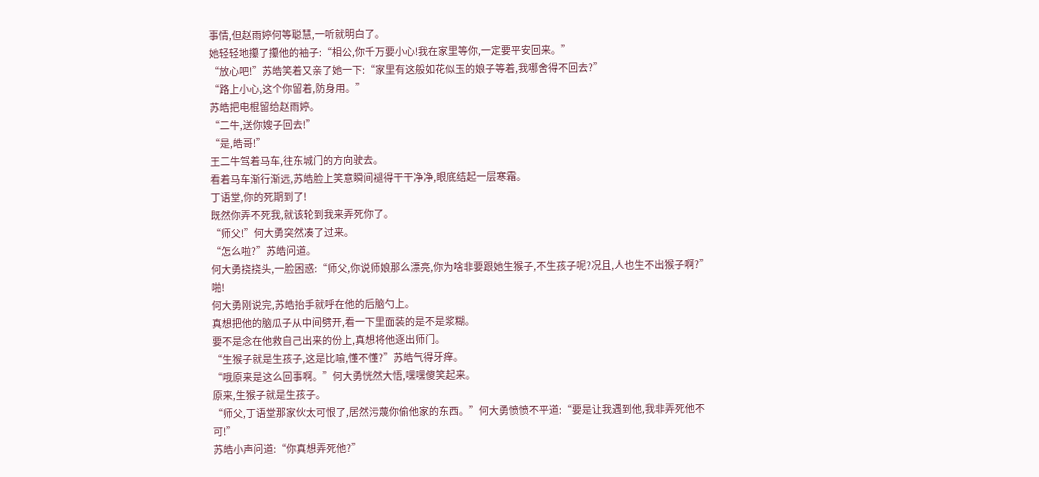事情,但赵雨婷何等聪慧,一听就明白了。
她轻轻地攥了攥他的袖子:“相公,你千万要小心!我在家里等你,一定要平安回来。”
“放心吧!”苏皓笑着又亲了她一下:“家里有这般如花似玉的娘子等着,我哪舍得不回去?”
“路上小心,这个你留着,防身用。”
苏皓把电棍留给赵雨婷。
“二牛,送你嫂子回去!”
“是,皓哥!”
王二牛驾着马车,往东城门的方向驶去。
看着马车渐行渐远,苏皓脸上笑意瞬间褪得干干净净,眼底结起一层寒霜。
丁语堂,你的死期到了!
既然你弄不死我,就该轮到我来弄死你了。
“师父!”何大勇突然凑了过来。
“怎么啦?”苏皓问道。
何大勇挠挠头,一脸困惑:“师父,你说师娘那么漂亮,你为啥非要跟她生猴子,不生孩子呢?况且,人也生不出猴子啊?”
啪!
何大勇刚说完,苏皓抬手就呼在他的后脑勺上。
真想把他的脑瓜子从中间劈开,看一下里面装的是不是浆糊。
要不是念在他救自己出来的份上,真想将他逐出师门。
“生猴子就是生孩子,这是比喻,懂不懂?”苏皓气得牙痒。
“哦原来是这么回事啊。”何大勇恍然大悟,嘿嘿傻笑起来。
原来,生猴子就是生孩子。
“师父,丁语堂那家伙太可恨了,居然污蔑你偷他家的东西。”何大勇愤愤不平道:“要是让我遇到他,我非弄死他不可!”
苏皓小声问道:“你真想弄死他?”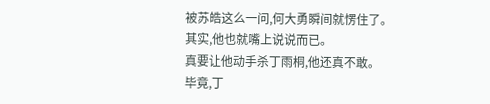被苏皓这么一问,何大勇瞬间就愣住了。
其实,他也就嘴上说说而已。
真要让他动手杀丁雨桐,他还真不敢。
毕竟,丁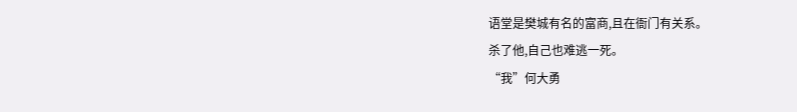语堂是樊城有名的富商,且在衙门有关系。
杀了他,自己也难逃一死。
“我”何大勇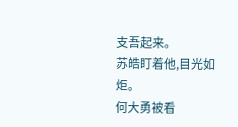支吾起来。
苏皓盯着他,目光如炬。
何大勇被看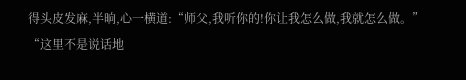得头皮发麻,半晌,心一横道:“师父,我听你的!你让我怎么做,我就怎么做。”
“这里不是说话地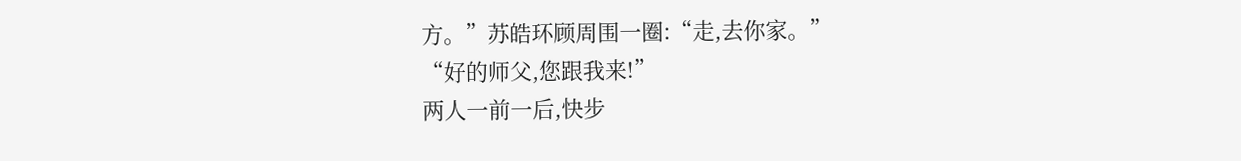方。”苏皓环顾周围一圈:“走,去你家。”
“好的师父,您跟我来!”
两人一前一后,快步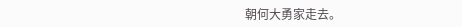朝何大勇家走去。